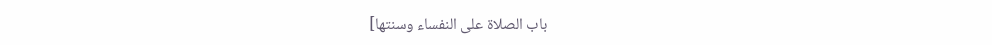باب الصلاة على النفساء وسنتها]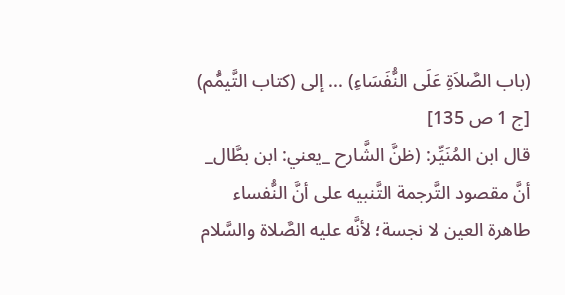(باب الصَّلاَةِ عَلَى النُّفَسَاءِ) ... إلى (كتاب التَّيمُّم)
[ج 1 ص 135]
قال ابن المُنَيِّر: (ظنَّ الشَّارح _يعني: ابن بطَّال_ أنَّ مقصود التَّرجمة التَّنبيه على أنَّ النُّفساء طاهرة العين لا نجسة؛ لأنَّه عليه الصَّلاة والسَّلام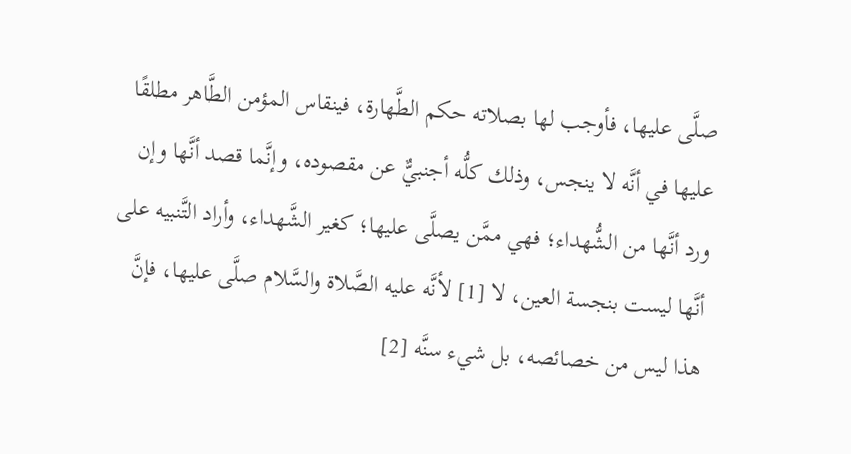صلَّى عليها، فأوجب لها بصلاته حكم الطَّهارة، فينقاس المؤمن الطَّاهر مطلقًا عليها في أنَّه لا ينجس، وذلك كلُّه أجنبيٌّ عن مقصوده، وإنَّما قصد أنَّها وإن ورد أنَّها من الشُّهداء؛ فهي ممَّن يصلَّى عليها؛ كغير الشَّهداء، وأراد التَّنبيه على أنَّها ليست بنجسة العين، لا [1] لأنَّه عليه الصَّلاة والسَّلام صلَّى عليها، فإنَّ هذا ليس من خصائصه، بل شيء سنَّه [2]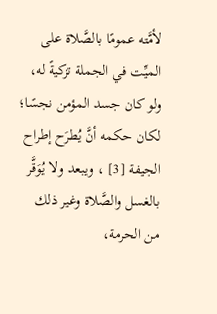لأمَّته عمومًا بالصَّلاة على الميِّت في الجملة تزكيةً له، ولو كان جسد المؤمن نجسًا؛ لكان حكمه أنَّ يُطرَح إطراح الجيفة [3] ، ويبعد ولا يُوَقَّر بالغسل والصَّلاة وغير ذلك من الحرمة،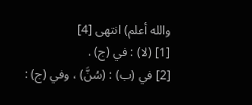والله أعلم) انتهى [4]
[1] (لا) : في (ج) .
[2] في (ب) : (سُنَّ) ، وفي (ج) :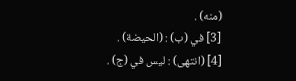(منه) .
[3] في (ب) : (الحيضة) .
[4] (انتهى) : ليس في (ج) .